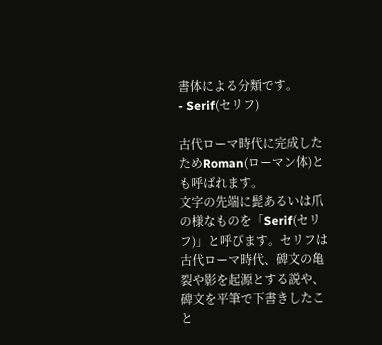書体による分類です。
- Serif(セリフ)

古代ローマ時代に完成したためRoman(ローマン体)とも呼ばれます。
文字の先端に髭あるいは爪の様なものを「Serif(セリフ)」と呼びます。セリフは古代ローマ時代、碑文の亀裂や影を起源とする説や、碑文を平筆で下書きしたこと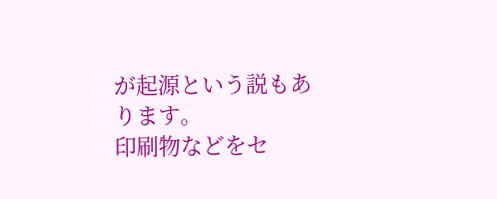が起源という説もあります。
印刷物などをセ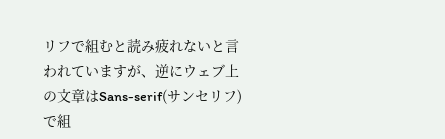リフで組むと読み疲れないと言われていますが、逆にウェブ上の文章はSans-serif(サンセリフ)で組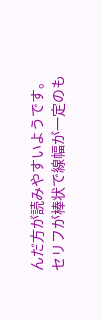んだ方が読みやすいようです。
セリフが棒状で線幅が一定のも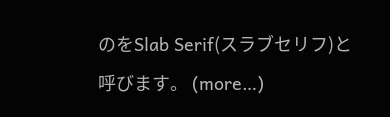のをSlab Serif(スラブセリフ)と呼びます。 (more…)